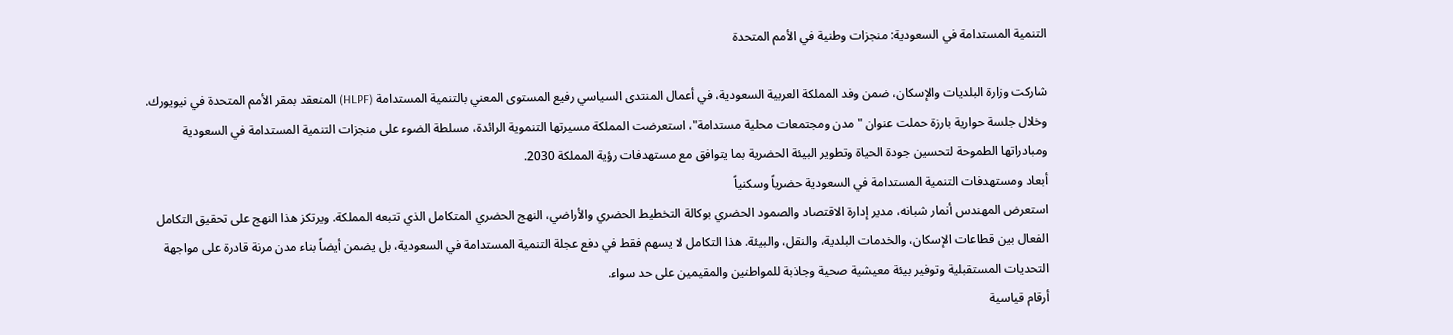التنمية المستدامة في السعودية: منجزات وطنية في الأمم المتحدة

شاركت وزارة البلديات والإسكان، ضمن وفد المملكة العربية السعودية، في أعمال المنتدى السياسي رفيع المستوى المعني بالتنمية المستدامة (HLPF) المنعقد بمقر الأمم المتحدة في نيويورك. وخلال جلسة حوارية بارزة حملت عنوان "مدن ومجتمعات محلية مستدامة"، استعرضت المملكة مسيرتها التنموية الرائدة، مسلطة الضوء على منجزات التنمية المستدامة في السعودية ومبادراتها الطموحة لتحسين جودة الحياة وتطوير البيئة الحضرية بما يتوافق مع مستهدفات رؤية المملكة 2030.
أبعاد ومستهدفات التنمية المستدامة في السعودية حضرياً وسكنياً
استعرض المهندس أنمار شبانه، مدير إدارة الاقتصاد والصمود الحضري بوكالة التخطيط الحضري والأراضي، النهج الحضري المتكامل الذي تتبعه المملكة. ويرتكز هذا النهج على تحقيق التكامل الفعال بين قطاعات الإسكان، والخدمات البلدية، والنقل، والبيئة. هذا التكامل لا يسهم فقط في دفع عجلة التنمية المستدامة في السعودية، بل يضمن أيضاً بناء مدن مرنة قادرة على مواجهة التحديات المستقبلية وتوفير بيئة معيشية صحية وجاذبة للمواطنين والمقيمين على حد سواء.
أرقام قياسية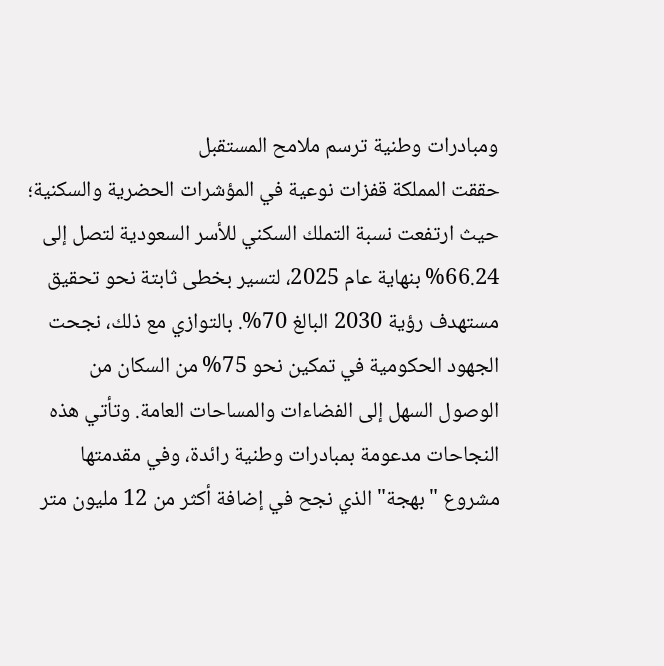ومبادرات وطنية ترسم ملامح المستقبل
حققت المملكة قفزات نوعية في المؤشرات الحضرية والسكنية؛ حيث ارتفعت نسبة التملك السكني للأسر السعودية لتصل إلى 66.24% بنهاية عام 2025، لتسير بخطى ثابتة نحو تحقيق مستهدف رؤية 2030 البالغ 70%. بالتوازي مع ذلك، نجحت الجهود الحكومية في تمكين نحو 75% من السكان من الوصول السهل إلى الفضاءات والمساحات العامة. وتأتي هذه النجاحات مدعومة بمبادرات وطنية رائدة، وفي مقدمتها مشروع "بهجة" الذي نجح في إضافة أكثر من 12 مليون متر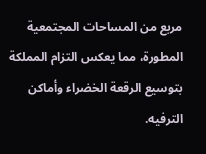مربع من المساحات المجتمعية المطورة، مما يعكس التزام المملكة بتوسيع الرقعة الخضراء وأماكن الترفيه.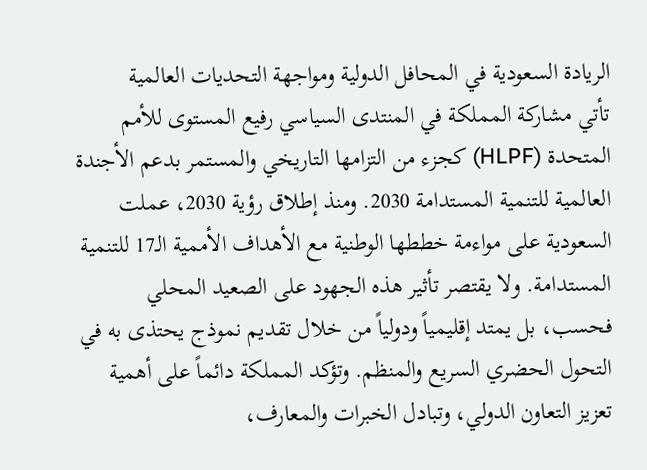الريادة السعودية في المحافل الدولية ومواجهة التحديات العالمية
تأتي مشاركة المملكة في المنتدى السياسي رفيع المستوى للأمم المتحدة (HLPF) كجزء من التزامها التاريخي والمستمر بدعم الأجندة العالمية للتنمية المستدامة 2030. ومنذ إطلاق رؤية 2030، عملت السعودية على مواءمة خططها الوطنية مع الأهداف الأممية الـ17 للتنمية المستدامة. ولا يقتصر تأثير هذه الجهود على الصعيد المحلي فحسب، بل يمتد إقليمياً ودولياً من خلال تقديم نموذج يحتذى به في التحول الحضري السريع والمنظم. وتؤكد المملكة دائماً على أهمية تعزيز التعاون الدولي، وتبادل الخبرات والمعارف،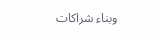وبناء شراكات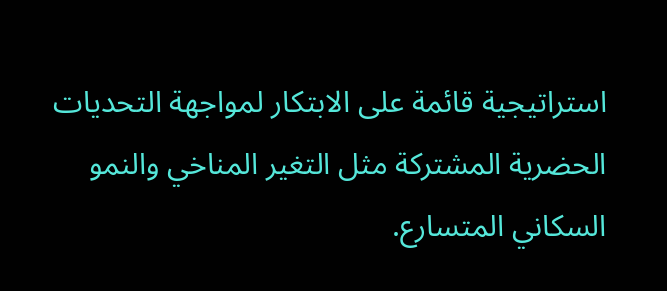استراتيجية قائمة على الابتكار لمواجهة التحديات الحضرية المشتركة مثل التغير المناخي والنمو السكاني المتسارع.